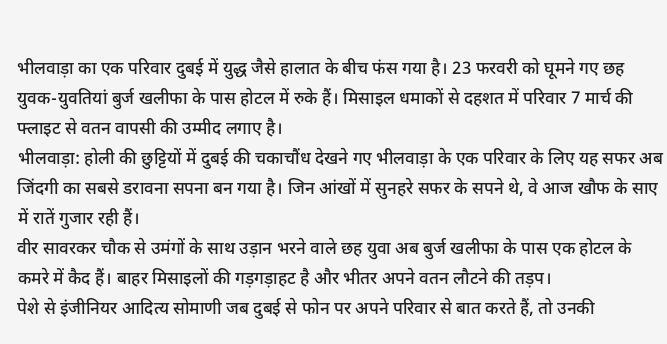भीलवाड़ा का एक परिवार दुबई में युद्ध जैसे हालात के बीच फंस गया है। 23 फरवरी को घूमने गए छह युवक-युवतियां बुर्ज खलीफा के पास होटल में रुके हैं। मिसाइल धमाकों से दहशत में परिवार 7 मार्च की फ्लाइट से वतन वापसी की उम्मीद लगाए है।
भीलवाड़ा: होली की छुट्टियों में दुबई की चकाचौंध देखने गए भीलवाड़ा के एक परिवार के लिए यह सफर अब जिंदगी का सबसे डरावना सपना बन गया है। जिन आंखों में सुनहरे सफर के सपने थे, वे आज खौफ के साए में रातें गुजार रही हैं।
वीर सावरकर चौक से उमंगों के साथ उड़ान भरने वाले छह युवा अब बुर्ज खलीफा के पास एक होटल के कमरे में कैद हैं। बाहर मिसाइलों की गड़गड़ाहट है और भीतर अपने वतन लौटने की तड़प।
पेशे से इंजीनियर आदित्य सोमाणी जब दुबई से फोन पर अपने परिवार से बात करते हैं, तो उनकी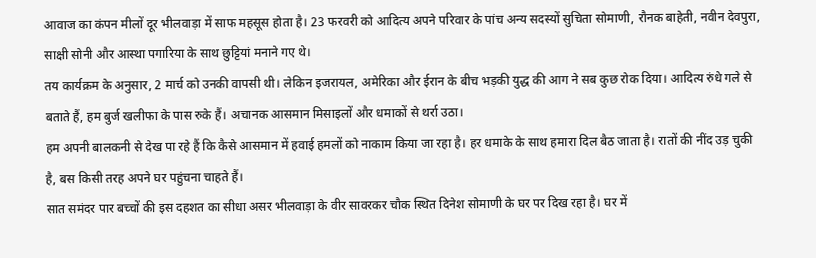आवाज का कंपन मीलों दूर भीलवाड़ा में साफ महसूस होता है। 23 फरवरी को आदित्य अपने परिवार के पांच अन्य सदस्यों सुचिता सोमाणी, रौनक बाहेती, नवीन देवपुरा, साक्षी सोनी और आस्था पगारिया के साथ छुट्टियां मनाने गए थे।
तय कार्यक्रम के अनुसार, 2 मार्च को उनकी वापसी थी। लेकिन इजरायल, अमेरिका और ईरान के बीच भड़की युद्ध की आग ने सब कुछ रोक दिया। आदित्य रुंधे गले से बताते हैं, हम बुर्ज खलीफा के पास रुके हैं। अचानक आसमान मिसाइलों और धमाकों से थर्रा उठा।
हम अपनी बालकनी से देख पा रहे हैं कि कैसे आसमान में हवाई हमलों को नाकाम किया जा रहा है। हर धमाके के साथ हमारा दिल बैठ जाता है। रातों की नींद उड़ चुकी है, बस किसी तरह अपने घर पहुंचना चाहते हैं।
सात समंदर पार बच्चों की इस दहशत का सीधा असर भीलवाड़ा के वीर सावरकर चौक स्थित दिनेश सोमाणी के घर पर दिख रहा है। घर में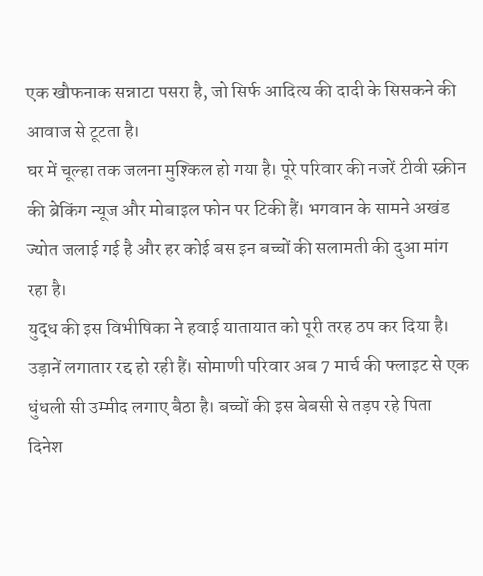एक खौफनाक सन्नाटा पसरा है, जो सिर्फ आदित्य की दादी के सिसकने की आवाज से टूटता है।
घर में चूल्हा तक जलना मुश्किल हो गया है। पूरे परिवार की नजरें टीवी स्क्रीन की ब्रेकिंग न्यूज और मोबाइल फोन पर टिकी हैं। भगवान के सामने अखंड ज्योत जलाई गई है और हर कोई बस इन बच्चों की सलामती की दुआ मांग रहा है।
युद्ध की इस विभीषिका ने हवाई यातायात को पूरी तरह ठप कर दिया है। उड़ानें लगातार रद्द हो रही हैं। सोमाणी परिवार अब 7 मार्च की फ्लाइट से एक धुंधली सी उम्मीद लगाए बैठा है। बच्चों की इस बेबसी से तड़प रहे पिता दिनेश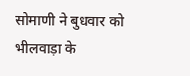सोमाणी ने बुधवार को भीलवाड़ा के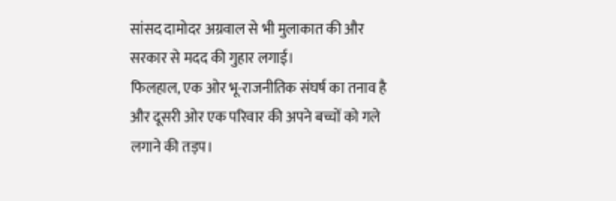सांसद दामोदर अग्रवाल से भी मुलाकात की और सरकार से मदद की गुहार लगाई।
फिलहाल, एक ओर भू-राजनीतिक संघर्ष का तनाव है और दूसरी ओर एक परिवार की अपने बच्चों को गले लगाने की तड़प।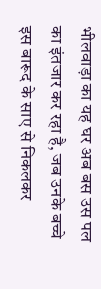भीलवाड़ा का यह घर अब बस उस पल का इंतजार कर रहा है, जब उनके बच्चे इस बारूद के साए से निकलकर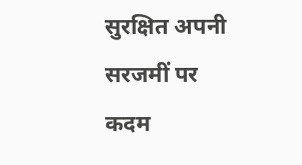सुरक्षित अपनी सरजमीं पर कदम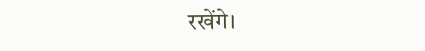रखेंगे।